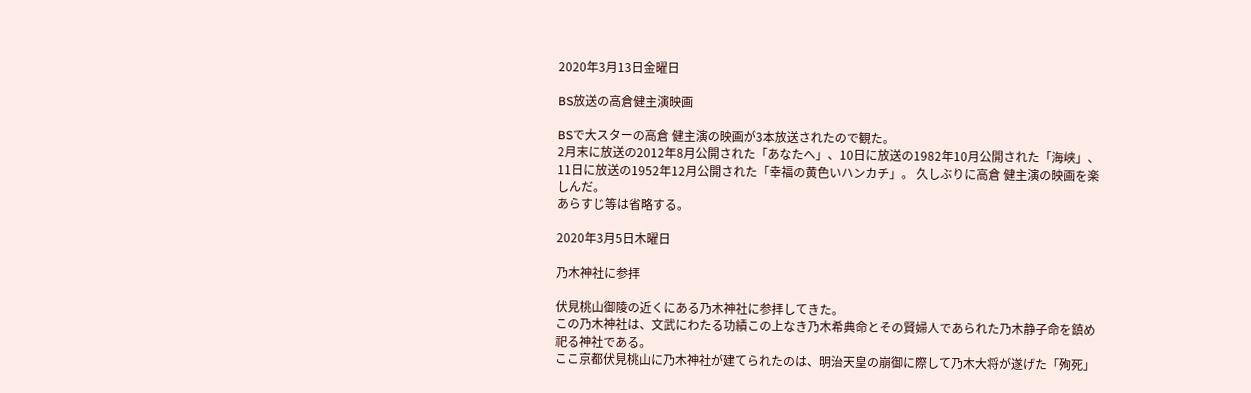2020年3月13日金曜日

BS放送の高倉健主演映画

BSで大スターの高倉 健主演の映画が3本放送されたので観た。
2月末に放送の2012年8月公開された「あなたへ」、10日に放送の1982年10月公開された「海峡」、11日に放送の1952年12月公開された「幸福の黄色いハンカチ」。 久しぶりに高倉 健主演の映画を楽しんだ。
あらすじ等は省略する。

2020年3月5日木曜日

乃木神社に参拝

伏見桃山御陵の近くにある乃木神社に参拝してきた。
この乃木神社は、文武にわたる功績この上なき乃木希典命とその賢婦人であられた乃木静子命を鎮め祀る神社である。
ここ京都伏見桃山に乃木神社が建てられたのは、明治天皇の崩御に際して乃木大将が遂げた「殉死」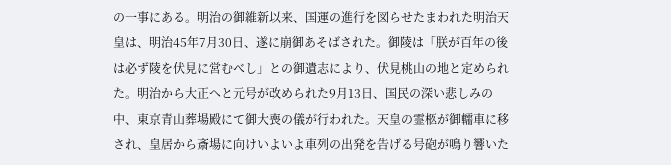の一事にある。明治の御維新以来、国運の進行を図らせたまわれた明治天皇は、明治45年7月30日、遂に崩御あそばされた。御陵は「朕が百年の後は必ず陵を伏見に営むべし」との御遺志により、伏見桃山の地と定められた。明治から大正へと元号が改められた9月13日、国民の深い悲しみの中、東京青山葬場殿にて御大喪の儀が行われた。天皇の霊柩が御轜車に移され、皇居から斎場に向けいよいよ車列の出発を告げる号砲が鳴り響いた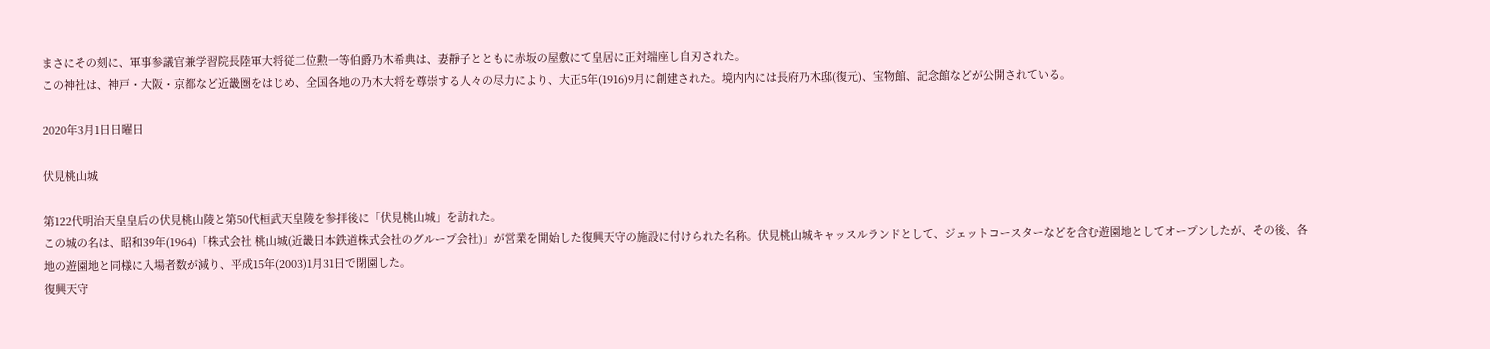まさにその刻に、軍事参議官兼学習院長陸軍大将従二位勲一等伯爵乃木希典は、妻靜子とともに赤坂の屋敷にて皇居に正対端座し自刃された。
この神社は、神戸・大阪・京都など近畿圏をはじめ、全国各地の乃木大将を尊崇する人々の尽力により、大正5年(1916)9月に創建された。境内内には長府乃木邸(復元)、宝物館、記念館などが公開されている。

2020年3月1日日曜日

伏見桃山城

第122代明治天皇皇后の伏見桃山陵と第50代桓武天皇陵を参拝後に「伏見桃山城」を訪れた。
この城の名は、昭和39年(1964)「株式会社 桃山城(近畿日本鉄道株式会社のグループ会社)」が営業を開始した復興天守の施設に付けられた名称。伏見桃山城キャッスルランドとして、ジェットコースターなどを含む遊園地としてオープンしたが、その後、各地の遊園地と同様に入場者数が減り、平成15年(2003)1月31日で閉園した。
復興天守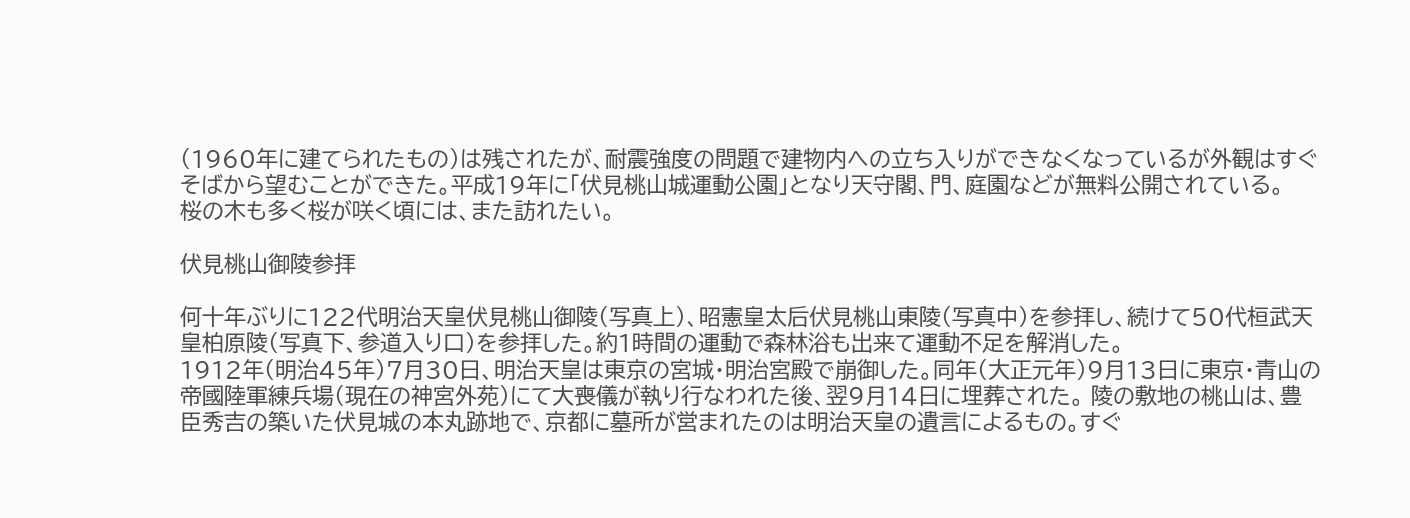(1960年に建てられたもの)は残されたが、耐震強度の問題で建物内への立ち入りができなくなっているが外観はすぐそばから望むことができた。平成19年に「伏見桃山城運動公園」となり天守閣、門、庭園などが無料公開されている。
桜の木も多く桜が咲く頃には、また訪れたい。

伏見桃山御陵参拝

何十年ぶりに122代明治天皇伏見桃山御陵(写真上)、昭憲皇太后伏見桃山東陵(写真中)を参拝し、続けて50代桓武天皇柏原陵(写真下、参道入り口)を参拝した。約1時間の運動で森林浴も出来て運動不足を解消した。
1912年(明治45年)7月30日、明治天皇は東京の宮城・明治宮殿で崩御した。同年(大正元年)9月13日に東京・青山の帝國陸軍練兵場(現在の神宮外苑)にて大喪儀が執り行なわれた後、翌9月14日に埋葬された。 陵の敷地の桃山は、豊臣秀吉の築いた伏見城の本丸跡地で、京都に墓所が営まれたのは明治天皇の遺言によるもの。すぐ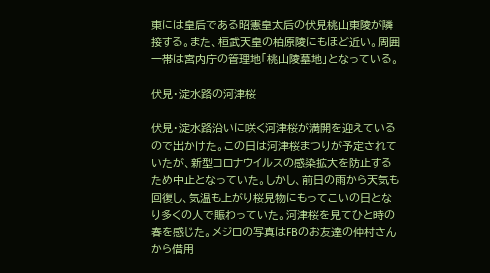東には皇后である昭憲皇太后の伏見桃山東陵が隣接する。また、桓武天皇の柏原陵にもほど近い。周囲一帯は宮内庁の管理地「桃山陵墓地」となっている。

伏見・淀水路の河津桜

伏見・淀水路沿いに咲く河津桜が満開を迎えているので出かけた。この日は河津桜まつりが予定されていたが、新型コロナウイルスの感染拡大を防止するため中止となっていた。しかし、前日の雨から天気も回復し、気温も上がり桜見物にもってこいの日となり多くの人で賑わっていた。河津桜を見てひと時の春を感じた。メジロの写真はFBのお友達の仲村さんから借用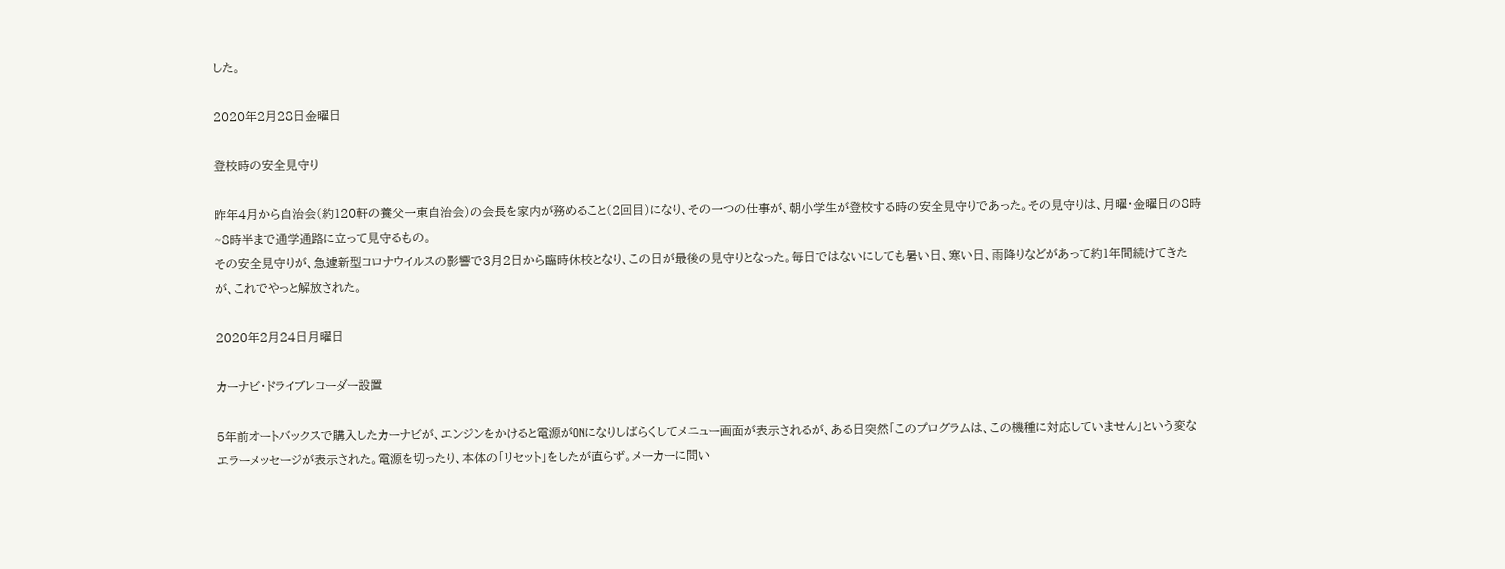した。

2020年2月28日金曜日

登校時の安全見守り

昨年4月から自治会(約120軒の養父一東自治会)の会長を家内が務めること(2回目)になり、その一つの仕事が、朝小学生が登校する時の安全見守りであった。その見守りは、月曜・金曜日の8時~8時半まで通学通路に立って見守るもの。
その安全見守りが、急遽新型コロナウイルスの影響で3月2日から臨時休校となり、この日が最後の見守りとなった。毎日ではないにしても暑い日、寒い日、雨降りなどがあって約1年間続けてきたが、これでやっと解放された。

2020年2月24日月曜日

カーナビ・ドライブレコーダー設置

5年前オートバックスで購入したカーナビが、エンジンをかけると電源がONになりしばらくしてメニュー画面が表示されるが、ある日突然「このプログラムは、この機種に対応していません」という変なエラーメッセージが表示された。電源を切ったり、本体の「リセット」をしたが直らず。メーカーに問い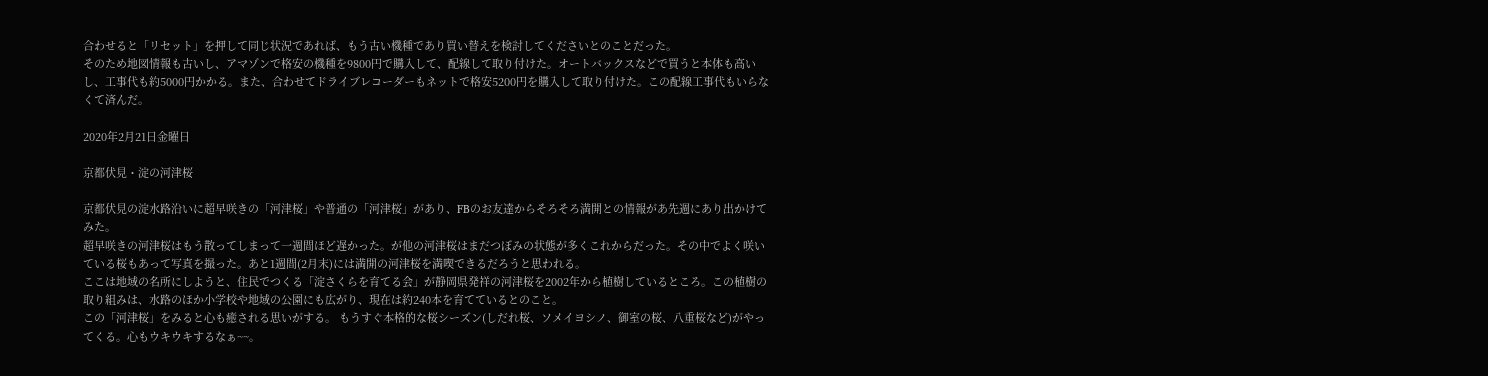合わせると「リセット」を押して同じ状況であれば、もう古い機種であり買い替えを検討してくださいとのことだった。
そのため地図情報も古いし、アマゾンで格安の機種を9800円で購入して、配線して取り付けた。オートバックスなどで買うと本体も高いし、工事代も約5000円かかる。また、合わせてドライブレコーダーもネットで格安5200円を購入して取り付けた。この配線工事代もいらなくて済んだ。

2020年2月21日金曜日

京都伏見・淀の河津桜

京都伏見の淀水路沿いに超早咲きの「河津桜」や普通の「河津桜」があり、FBのお友達からそろそろ満開との情報があ先週にあり出かけてみた。
超早咲きの河津桜はもう散ってしまって一週間ほど遅かった。が他の河津桜はまだつぼみの状態が多くこれからだった。その中でよく咲いている桜もあって写真を撮った。あと1週間(2月末)には満開の河津桜を満喫できるだろうと思われる。
ここは地域の名所にしようと、住民でつくる「淀さくらを育てる会」が静岡県発祥の河津桜を2002年から植樹しているところ。この植樹の取り組みは、水路のほか小学校や地域の公園にも広がり、現在は約240本を育てているとのこと。
この「河津桜」をみると心も癒される思いがする。 もうすぐ本格的な桜シーズン(しだれ桜、ソメイヨシノ、御室の桜、八重桜など)がやってくる。心もウキウキするなぁ~~。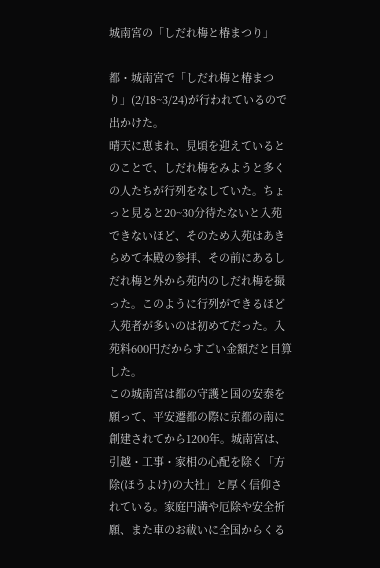城南宮の「しだれ梅と椿まつり」

都・城南宮で「しだれ梅と椿まつり」(2/18~3/24)が行われているので出かけた。
晴天に恵まれ、見頃を迎えているとのことで、しだれ梅をみようと多くの人たちが行列をなしていた。ちょっと見ると20~30分待たないと入苑できないほど、そのため入苑はあきらめて本殿の参拝、その前にあるしだれ梅と外から苑内のしだれ梅を撮った。このように行列ができるほど入苑者が多いのは初めてだった。入苑料600円だからすごい金額だと目算した。
この城南宮は都の守護と国の安泰を願って、平安遷都の際に京都の南に創建されてから1200年。城南宮は、引越・工事・家相の心配を除く「方除(ほうよけ)の大社」と厚く信仰されている。家庭円満や厄除や安全祈願、また車のお祓いに全国からくる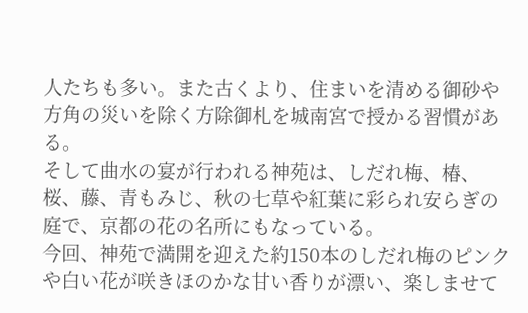人たちも多い。また古くより、住まいを清める御砂や方角の災いを除く方除御札を城南宮で授かる習慣がある。
そして曲水の宴が行われる神苑は、しだれ梅、椿、桜、藤、青もみじ、秋の七草や紅葉に彩られ安らぎの庭で、京都の花の名所にもなっている。
今回、神苑で満開を迎えた約150本のしだれ梅のピンクや白い花が咲きほのかな甘い香りが漂い、楽しませて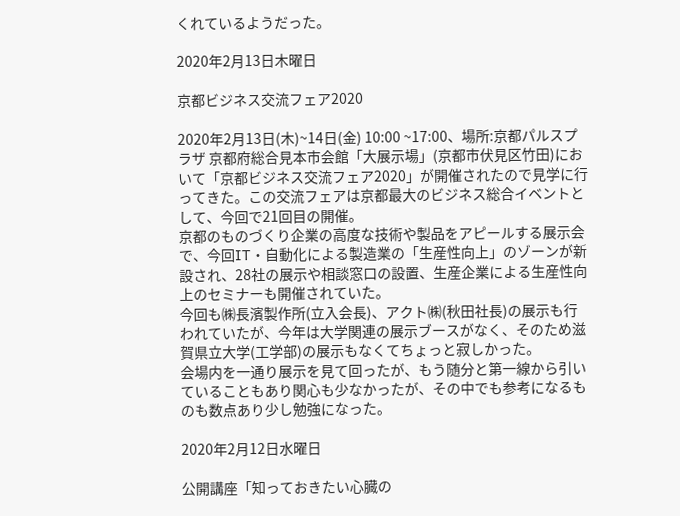くれているようだった。

2020年2月13日木曜日

京都ビジネス交流フェア2020

2020年2月13日(木)~14日(金) 10:00 ~17:00、場所:京都パルスプラザ 京都府総合見本市会館「大展示場」(京都市伏見区竹田)において「京都ビジネス交流フェア2020」が開催されたので見学に行ってきた。この交流フェアは京都最大のビジネス総合イベントとして、今回で21回目の開催。
京都のものづくり企業の高度な技術や製品をアピールする展示会で、今回IT・自動化による製造業の「生産性向上」のゾーンが新設され、28社の展示や相談窓口の設置、生産企業による生産性向上のセミナーも開催されていた。
今回も㈱長濱製作所(立入会長)、アクト㈱(秋田社長)の展示も行われていたが、今年は大学関連の展示ブースがなく、そのため滋賀県立大学(工学部)の展示もなくてちょっと寂しかった。
会場内を一通り展示を見て回ったが、もう随分と第一線から引いていることもあり関心も少なかったが、その中でも参考になるものも数点あり少し勉強になった。

2020年2月12日水曜日

公開講座「知っておきたい心臓の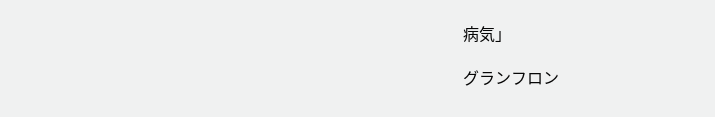病気」

グランフロン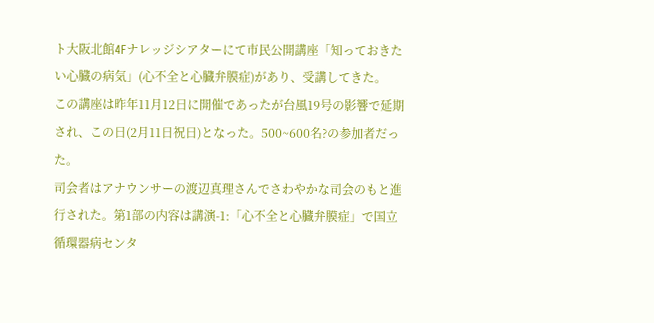ト大阪北館4Fナレッジシアターにて市民公開講座「知っておきたい心臓の病気」(心不全と心臓弁膜症)があり、受講してきた。
この講座は昨年11月12日に開催であったが台風19号の影響で延期され、この日(2月11日祝日)となった。500~600名?の参加者だった。
司会者はアナウンサーの渡辺真理さんでさわやかな司会のもと進行された。第1部の内容は講演-1:「心不全と心臓弁膜症」で国立循環器病センタ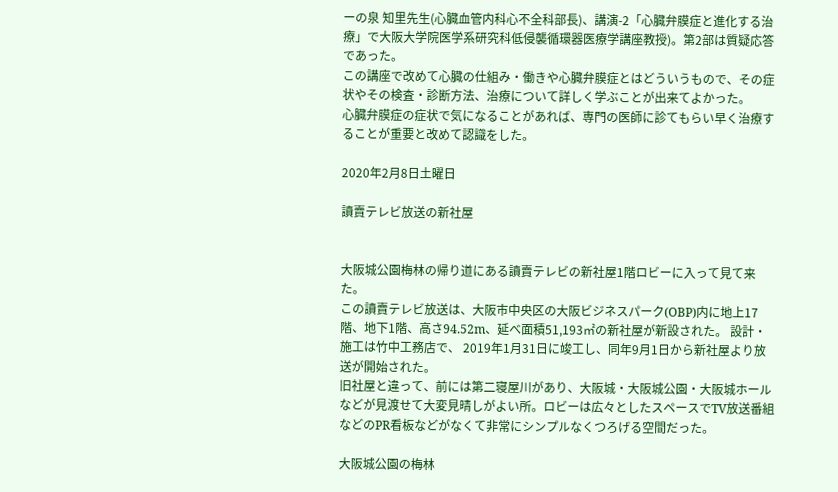ーの泉 知里先生(心臓血管内科心不全科部長)、講演-2「心臓弁膜症と進化する治療」で大阪大学院医学系研究科低侵襲循環器医療学講座教授)。第2部は質疑応答であった。
この講座で改めて心臓の仕組み・働きや心臓弁膜症とはどういうもので、その症状やその検査・診断方法、治療について詳しく学ぶことが出来てよかった。
心臓弁膜症の症状で気になることがあれば、専門の医師に診てもらい早く治療することが重要と改めて認識をした。

2020年2月8日土曜日

讀賣テレビ放送の新社屋


大阪城公園梅林の帰り道にある讀賣テレビの新社屋1階ロビーに入って見て来た。
この讀賣テレビ放送は、大阪市中央区の大阪ビジネスパーク(OBP)内に地上17階、地下1階、高さ94.52m、延べ面積51,193㎡の新社屋が新設された。 設計・施工は竹中工務店で、 2019年1月31日に竣工し、同年9月1日から新社屋より放送が開始された。
旧社屋と違って、前には第二寝屋川があり、大阪城・大阪城公園・大阪城ホールなどが見渡せて大変見晴しがよい所。ロビーは広々としたスペースでTV放送番組などのPR看板などがなくて非常にシンプルなくつろげる空間だった。

大阪城公園の梅林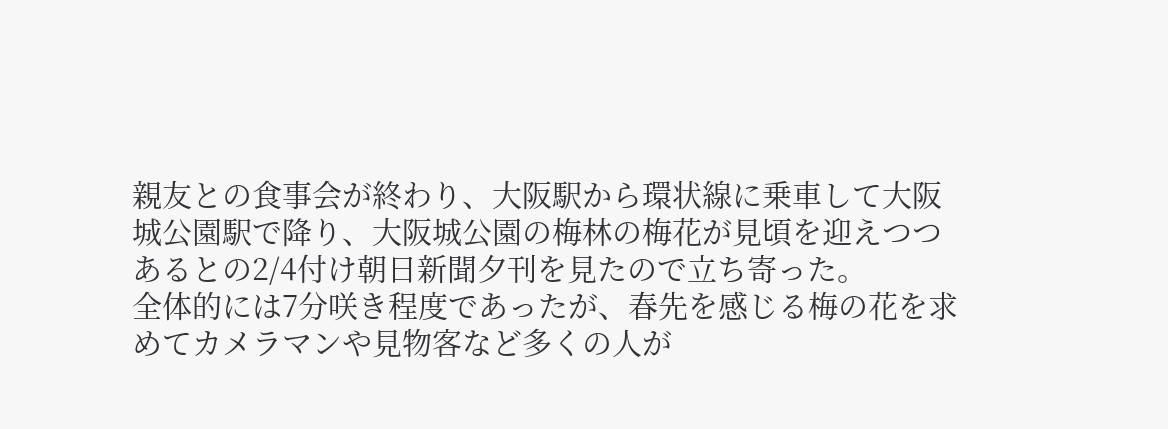親友との食事会が終わり、大阪駅から環状線に乗車して大阪城公園駅で降り、大阪城公園の梅林の梅花が見頃を迎えつつあるとの2/4付け朝日新聞夕刊を見たので立ち寄った。
全体的には7分咲き程度であったが、春先を感じる梅の花を求めてカメラマンや見物客など多くの人が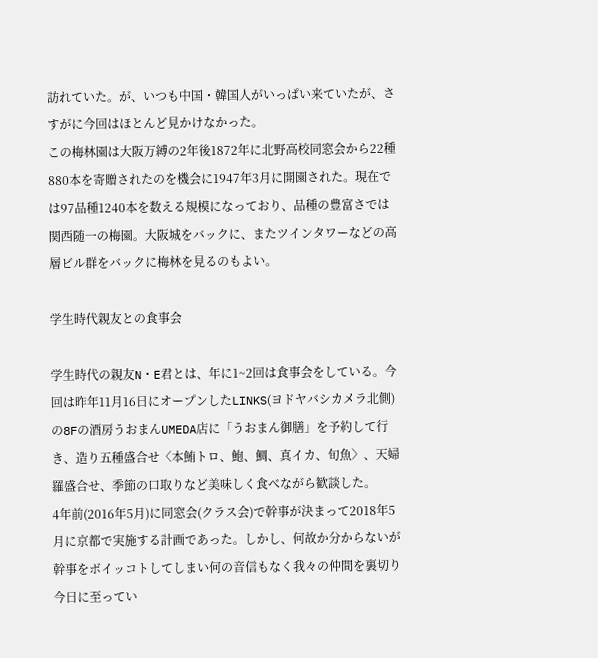訪れていた。が、いつも中国・韓国人がいっぱい来ていたが、さすがに今回はほとんど見かけなかった。
この梅林園は大阪万縛の2年後1872年に北野高校同窓会から22種880本を寄贈されたのを機会に1947年3月に開園された。現在では97品種1240本を数える規模になっており、品種の豊富さでは関西随一の梅園。大阪城をバックに、またツインタワーなどの高層ビル群をバックに梅林を見るのもよい。

学生時代親友との食事会

学生時代の親友N・E君とは、年に1~2回は食事会をしている。今回は昨年11月16日にオープンしたLINKS(ヨドヤバシカメラ北側)の8Fの酒房うおまんUMEDA店に「うおまん御膳」を予約して行き、造り五種盛合せ〈本鮪トロ、鮑、鯛、真イカ、旬魚〉、天婦羅盛合せ、季節の口取りなど美味しく食べながら歓談した。
4年前(2016年5月)に同窓会(クラス会)で幹事が決まって2018年5月に京都で実施する計画であった。しかし、何故か分からないが幹事をボイッコトしてしまい何の音信もなく我々の仲間を裏切り今日に至ってい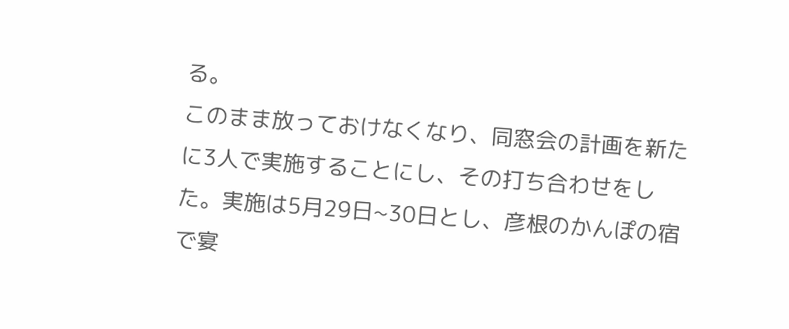る。
このまま放っておけなくなり、同窓会の計画を新たに3人で実施することにし、その打ち合わせをした。実施は5月29日~30日とし、彦根のかんぽの宿で宴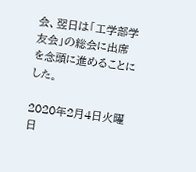会、翌日は「工学部学友会」の総会に出席を念頭に進めることにした。

2020年2月4日火曜日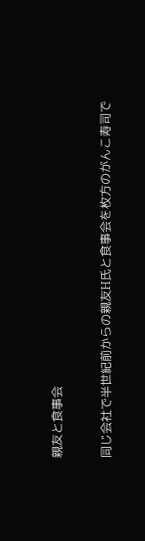親友と食事会

同じ会社で半世紀前からの親友H氏と食事会を枚方のがんこ寿司で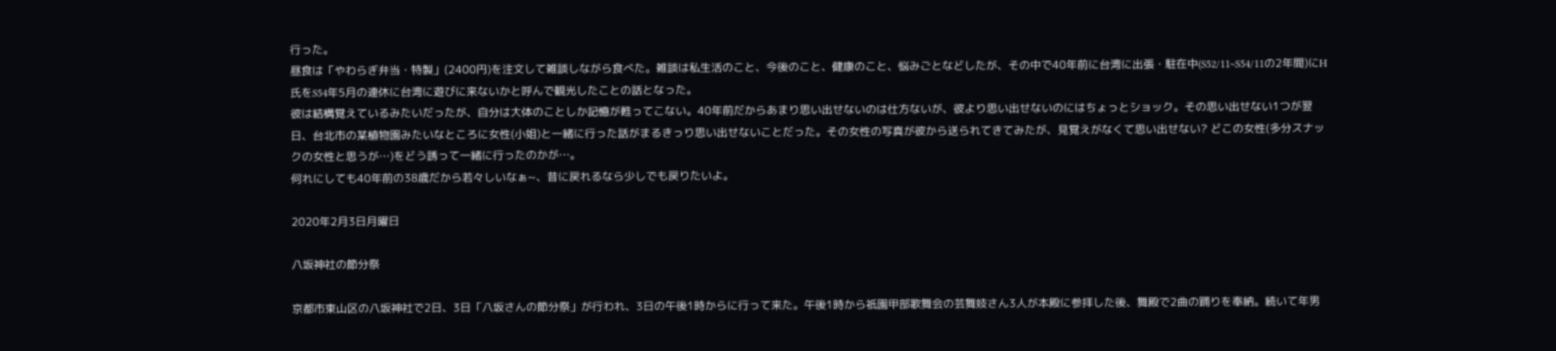行った。
昼食は「やわらぎ弁当・特製」(2400円)を注文して雑談しながら食べた。雑談は私生活のこと、今後のこと、健康のこと、悩みごとなどしたが、その中で40年前に台湾に出張・駐在中(S52/11~S54/11の2年間)にH氏をS54年5月の連休に台湾に遊びに来ないかと呼んで観光したことの話となった。
彼は結構覚えているみたいだったが、自分は大体のことしか記憶が甦ってこない。40年前だからあまり思い出せないのは仕方ないが、彼より思い出せないのにはちょっとショック。その思い出せない1つが翌日、台北市の某植物園みたいなところに女性(小姐)と一緒に行った話がまるきっり思い出せないことだった。その女性の写真が彼から送られてきてみたが、見覚えがなくて思い出せない? どこの女性(多分スナックの女性と思うが…)をどう誘って一緒に行ったのかが…。
何れにしても40年前の38歳だから若々しいなぁ~、昔に戻れるなら少しでも戻りたいよ。

2020年2月3日月曜日

八坂神社の節分祭

京都市東山区の八坂神社で2日、3日「八坂さんの節分祭」が行われ、3日の午後1時からに行って来た。午後1時から祇園甲部歌舞会の芸舞妓さん3人が本殿に参拝した後、舞殿で2曲の踊りを奉納。続いて年男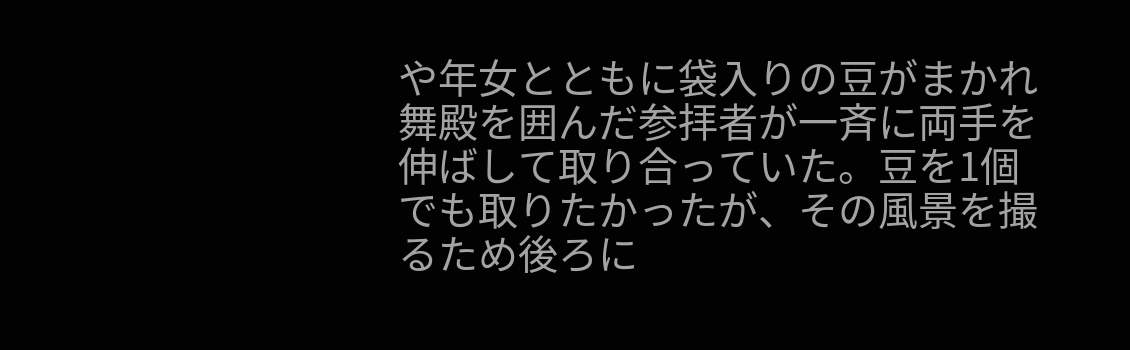や年女とともに袋入りの豆がまかれ舞殿を囲んだ参拝者が一斉に両手を伸ばして取り合っていた。豆を1個でも取りたかったが、その風景を撮るため後ろに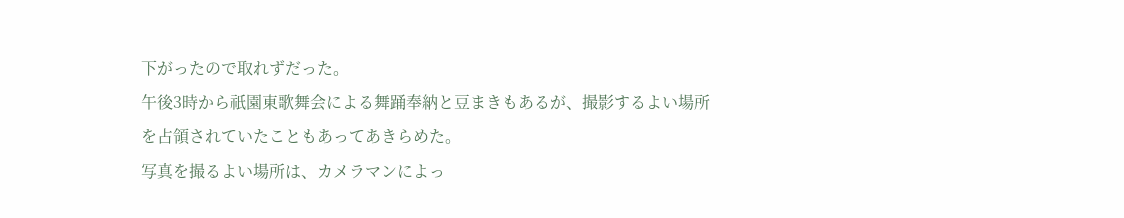下がったので取れずだった。
午後3時から祇園東歌舞会による舞踊奉納と豆まきもあるが、撮影するよい場所を占領されていたこともあってあきらめた。
写真を撮るよい場所は、カメラマンによっ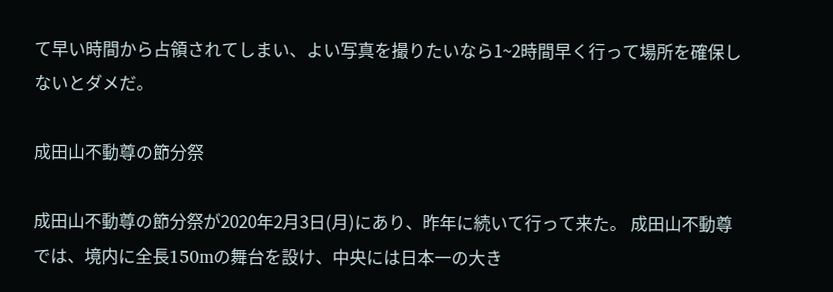て早い時間から占領されてしまい、よい写真を撮りたいなら1~2時間早く行って場所を確保しないとダメだ。

成田山不動尊の節分祭

成田山不動尊の節分祭が2020年2月3日(月)にあり、昨年に続いて行って来た。 成田山不動尊では、境内に全長150mの舞台を設け、中央には日本一の大き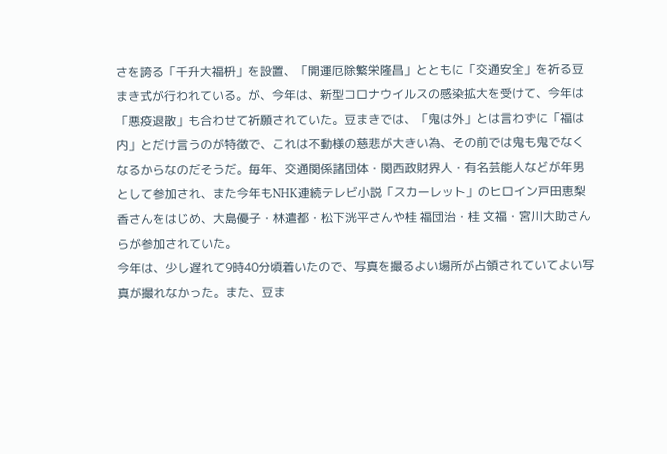さを誇る「千升大福枡」を設置、「開運厄除繁栄隆昌」とともに「交通安全」を祈る豆まき式が行われている。が、今年は、新型コロナウイルスの感染拡大を受けて、今年は「悪疫退散」も合わせて祈願されていた。豆まきでは、「鬼は外」とは言わずに「福は内」とだけ言うのが特徴で、これは不動様の慈悲が大きい為、その前では鬼も鬼でなくなるからなのだそうだ。毎年、交通関係諸団体・関西政財界人・有名芸能人などが年男として参加され、また今年もNHK連続テレビ小説「スカーレット」のヒロイン戸田恵梨香さんをはじめ、大島優子・林遣都・松下洸平さんや桂 福団治・桂 文福・宮川大助さんらが参加されていた。
今年は、少し遅れて9時40分頃着いたので、写真を撮るよい場所が占領されていてよい写真が撮れなかった。また、豆ま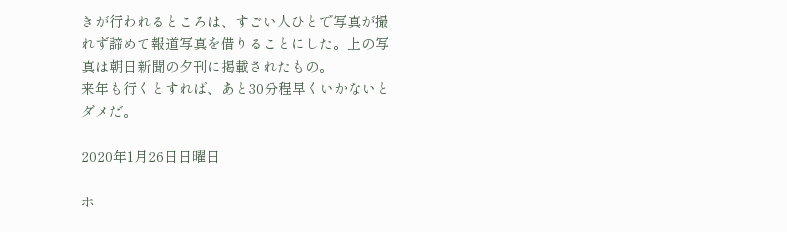きが行われるところは、すごい人ひとで写真が撮れず諦めて報道写真を借りることにした。上の写真は朝日新聞の夕刊に掲載されたもの。
来年も行くとすれば、あと30分程早くいかないとダメだ。

2020年1月26日日曜日

ホ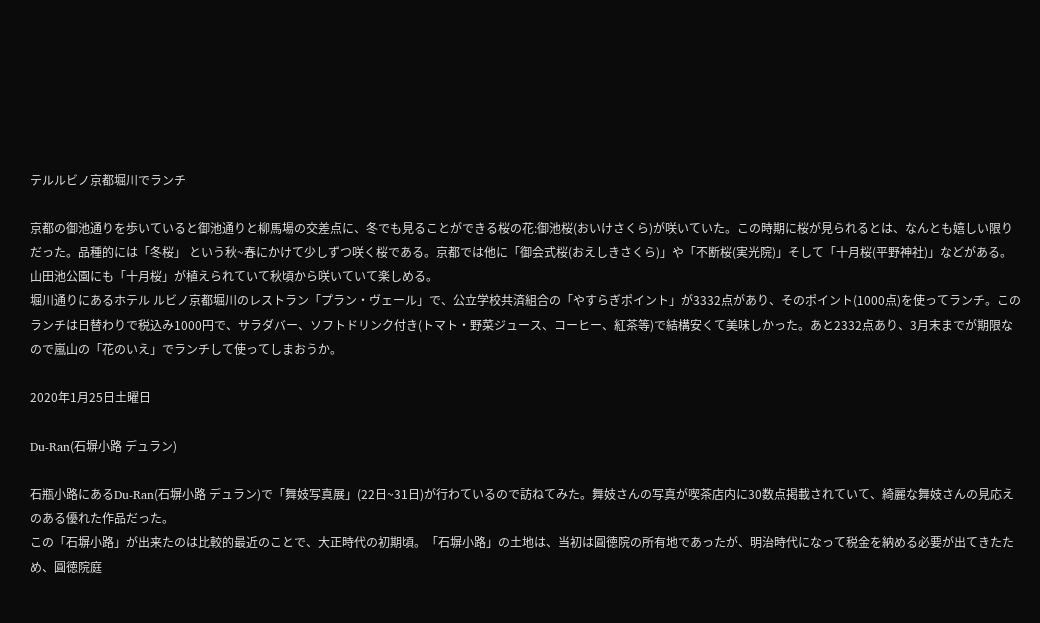テルルビノ京都堀川でランチ

京都の御池通りを歩いていると御池通りと柳馬場の交差点に、冬でも見ることができる桜の花:御池桜(おいけさくら)が咲いていた。この時期に桜が見られるとは、なんとも嬉しい限りだった。品種的には「冬桜」 という秋~春にかけて少しずつ咲く桜である。京都では他に「御会式桜(おえしきさくら)」や「不断桜(実光院)」そして「十月桜(平野神社)」などがある。山田池公園にも「十月桜」が植えられていて秋頃から咲いていて楽しめる。
堀川通りにあるホテル ルビノ京都堀川のレストラン「プラン・ヴェール」で、公立学校共済組合の「やすらぎポイント」が3332点があり、そのポイント(1000点)を使ってランチ。このランチは日替わりで税込み1000円で、サラダバー、ソフトドリンク付き(トマト・野菜ジュース、コーヒー、紅茶等)で結構安くて美味しかった。あと2332点あり、3月末までが期限なので嵐山の「花のいえ」でランチして使ってしまおうか。

2020年1月25日土曜日

Du-Ran(石塀小路 デュラン)

石瓶小路にあるDu-Ran(石塀小路 デュラン)で「舞妓写真展」(22日~31日)が行わているので訪ねてみた。舞妓さんの写真が喫茶店内に30数点掲載されていて、綺麗な舞妓さんの見応えのある優れた作品だった。
この「石塀小路」が出来たのは比較的最近のことで、大正時代の初期頃。「石塀小路」の土地は、当初は圓徳院の所有地であったが、明治時代になって税金を納める必要が出てきたため、圓徳院庭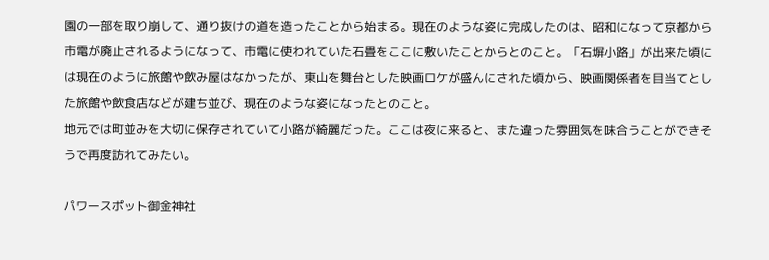園の一部を取り崩して、通り抜けの道を造ったことから始まる。現在のような姿に完成したのは、昭和になって京都から市電が廃止されるようになって、市電に使われていた石畳をここに敷いたことからとのこと。「石塀小路」が出来た頃には現在のように旅館や飲み屋はなかったが、東山を舞台とした映画ロケが盛んにされた頃から、映画関係者を目当てとした旅館や飲食店などが建ち並び、現在のような姿になったとのこと。
地元では町並みを大切に保存されていて小路が綺麗だった。ここは夜に来ると、また違った雰囲気を味合うことができそうで再度訪れてみたい。

パワースポット御金神社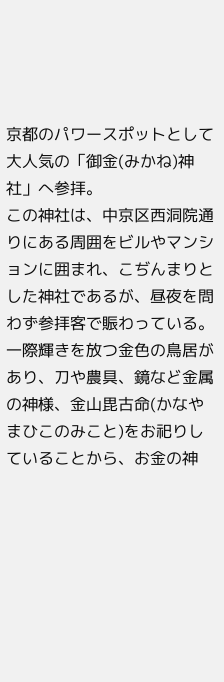京都のパワースポットとして大人気の「御金(みかね)神社」へ参拝。
この神社は、中京区西洞院通りにある周囲をビルやマンションに囲まれ、こぢんまりとした神社であるが、昼夜を問わず参拝客で賑わっている。
一際輝きを放つ金色の鳥居があり、刀や農具、鏡など金属の神様、金山毘古命(かなやまひこのみこと)をお祀りしていることから、お金の神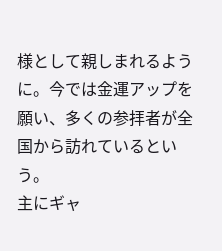様として親しまれるように。今では金運アップを願い、多くの参拝者が全国から訪れているという。
主にギャ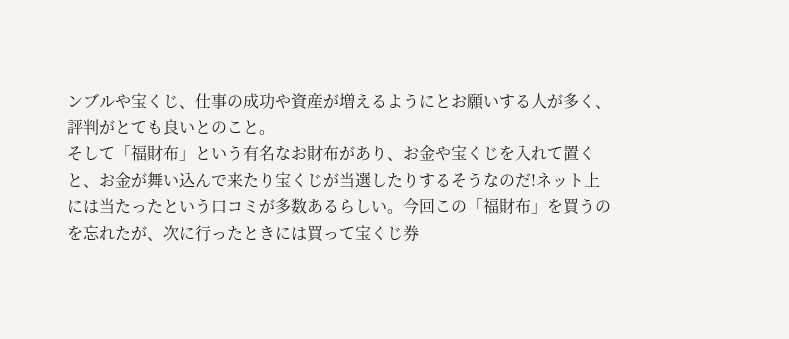ンブルや宝くじ、仕事の成功や資産が増えるようにとお願いする人が多く、評判がとても良いとのこと。
そして「福財布」という有名なお財布があり、お金や宝くじを入れて置くと、お金が舞い込んで来たり宝くじが当選したりするそうなのだ!ネット上には当たったという口コミが多数あるらしい。今回この「福財布」を買うのを忘れたが、次に行ったときには買って宝くじ券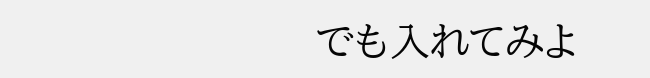でも入れてみよ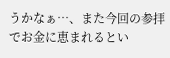うかなぁ…、また今回の参拝でお金に恵まれるとい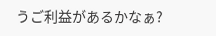うご利益があるかなぁ?